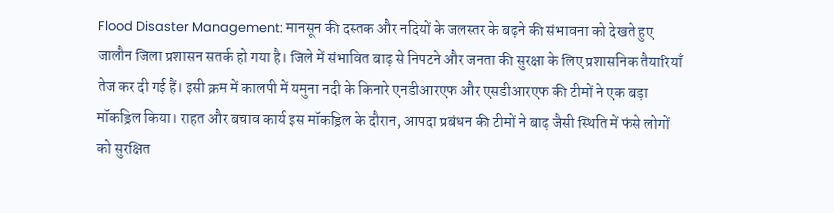Flood Disaster Management: मानसून की दस्तक और नदियों के जलस्तर के बढ़ने की संभावना को देखते हुए जालौन जिला प्रशासन सतर्क हो गया है। जिले में संभावित बाढ़ से निपटने और जनता की सुरक्षा के लिए प्रशासनिक तैयारियाँ तेज कर दी गई हैं। इसी क्रम में कालपी में यमुना नदी के किनारे एनडीआरएफ और एसडीआरएफ की टीमों ने एक बड़ा मॉकड्रिल किया। राहत और बचाव कार्य इस मॉकड्रिल के दौरान, आपदा प्रबंधन की टीमों ने बाढ़ जैसी स्थिति में फंसे लोगों को सुरक्षित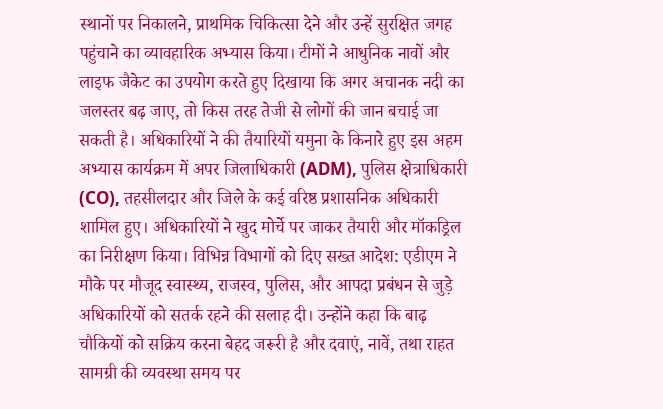स्थानों पर निकालने, प्राथमिक चिकित्सा देने और उन्हें सुरक्षित जगह पहुंचाने का व्यावहारिक अभ्यास किया। टीमों ने आधुनिक नावों और लाइफ जैकेट का उपयोग करते हुए दिखाया कि अगर अचानक नदी का जलस्तर बढ़ जाए, तो किस तरह तेजी से लोगों की जान बचाई जा सकती है। अधिकारियों ने की तैयारियों यमुना के किनारे हुए इस अहम अभ्यास कार्यक्रम में अपर जिलाधिकारी (ADM), पुलिस क्षेत्राधिकारी (CO), तहसीलदार और जिले के कई वरिष्ठ प्रशासनिक अधिकारी शामिल हुए। अधिकारियों ने खुद मोर्चे पर जाकर तैयारी और मॉकड्रिल का निरीक्षण किया। विभिन्न विभागों को दिए सख्त आदेश: एडीएम ने मौके पर मौजूद स्वास्थ्य, राजस्व, पुलिस, और आपदा प्रबंधन से जुड़े अधिकारियों को सतर्क रहने की सलाह दी। उन्होंने कहा कि बाढ़ चौकियों को सक्रिय करना बेहद जरूरी है और दवाएं, नावें, तथा राहत सामग्री की व्यवस्था समय पर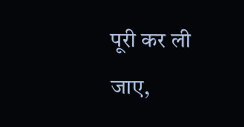पूरी कर ली जाए,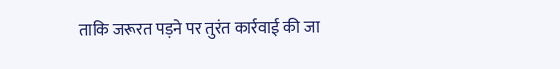ताकि जरूरत पड़ने पर तुरंत कार्रवाई की जा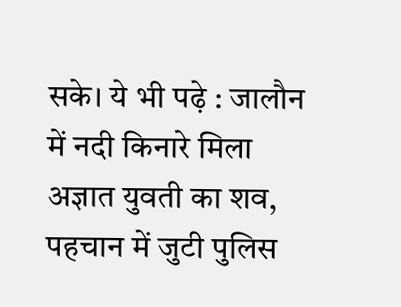सके। ये भी पढ़े : जालौन में नदी किनारे मिला अज्ञात युवती का शव, पहचान में जुटी पुलिस